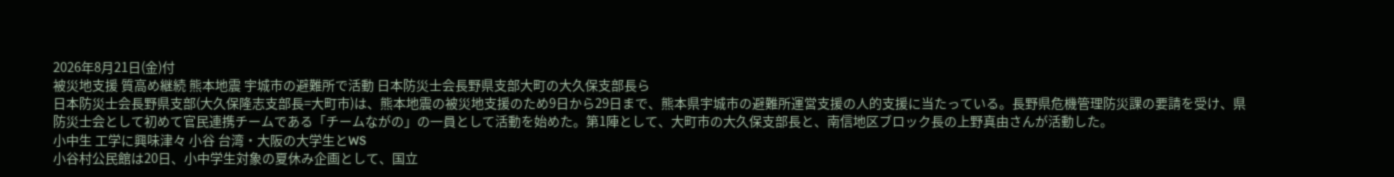2026年8月21日(金)付
被災地支援 質高め継続 熊本地震 宇城市の避難所で活動 日本防災士会長野県支部大町の大久保支部長ら
日本防災士会長野県支部(大久保隆志支部長=大町市)は、熊本地震の被災地支援のため9日から29日まで、熊本県宇城市の避難所運営支援の人的支援に当たっている。長野県危機管理防災課の要請を受け、県防災士会として初めて官民連携チームである「チームながの」の一員として活動を始めた。第1陣として、大町市の大久保支部長と、南信地区ブロック長の上野真由さんが活動した。
小中生 工学に興味津々 小谷 台湾・大阪の大学生とWS
小谷村公民館は20日、小中学生対象の夏休み企画として、国立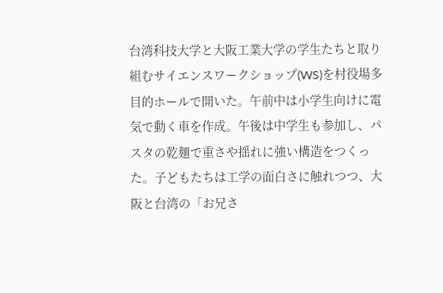台湾科技大学と大阪工業大学の学生たちと取り組むサイエンスワークショップ(WS)を村役場多目的ホールで開いた。午前中は小学生向けに電気で動く車を作成。午後は中学生も参加し、パスタの乾麺で重さや揺れに強い構造をつくった。子どもたちは工学の面白さに触れつつ、大阪と台湾の「お兄さ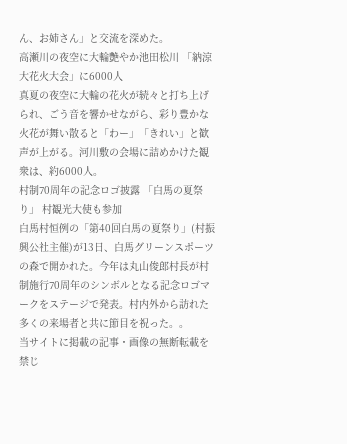ん、お姉さん」と交流を深めた。
高瀬川の夜空に大輪艶やか池田松川 「納涼大花火大会」に6000人
真夏の夜空に大輪の花火が続々と打ち上げられ、ごう音を響かせながら、彩り豊かな火花が舞い散ると「わー」「きれい」と歓声が上がる。河川敷の会場に詰めかけた観衆は、約6000人。
村制70周年の記念ロゴ披露 「白馬の夏祭り」 村観光大使も参加
白馬村恒例の「第40回白馬の夏祭り」(村振興公社主催)が13日、白馬グリーンスポーツの森で開かれた。今年は丸山俊郎村長が村制施行70周年のシンボルとなる記念ロゴマークをステージで発表。村内外から訪れた多くの来場者と共に節目を祝った。。
当サイトに掲載の記事・画像の無断転載を禁じ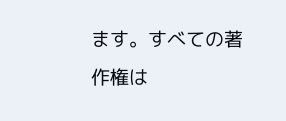ます。すべての著作権は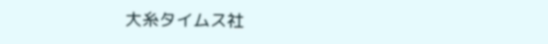大糸タイムス社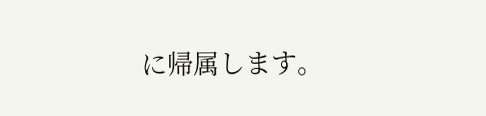に帰属します。